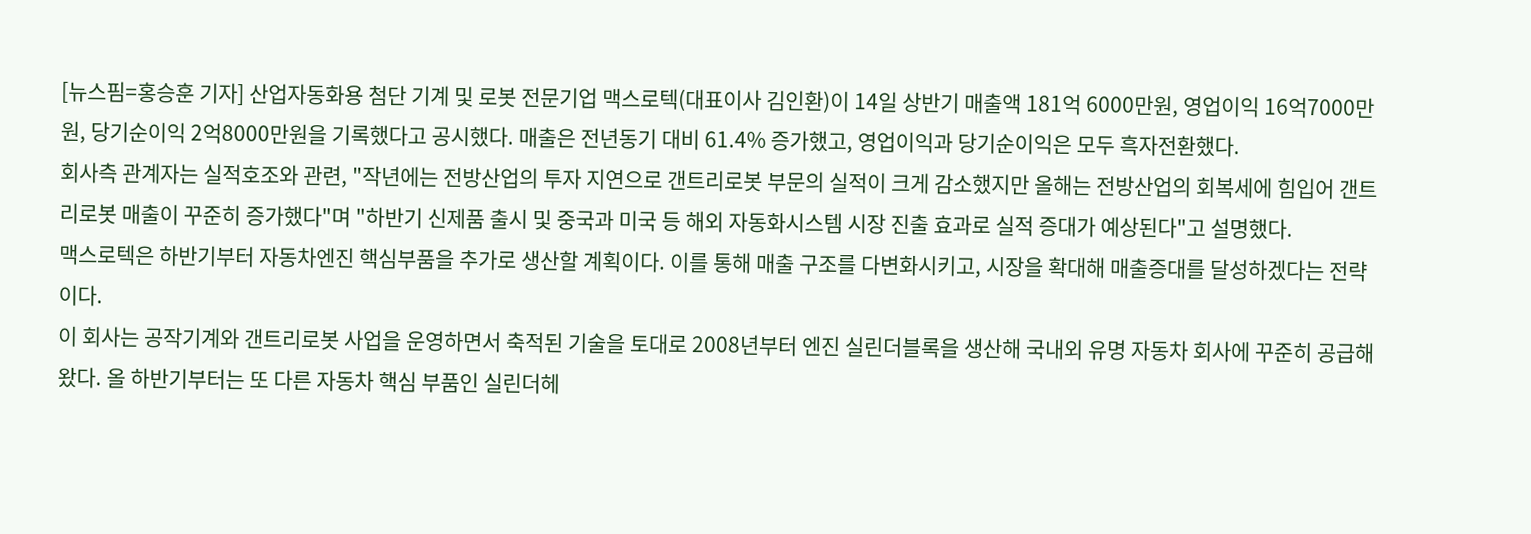[뉴스핌=홍승훈 기자] 산업자동화용 첨단 기계 및 로봇 전문기업 맥스로텍(대표이사 김인환)이 14일 상반기 매출액 181억 6000만원, 영업이익 16억7000만원, 당기순이익 2억8000만원을 기록했다고 공시했다. 매출은 전년동기 대비 61.4% 증가했고, 영업이익과 당기순이익은 모두 흑자전환했다.
회사측 관계자는 실적호조와 관련, "작년에는 전방산업의 투자 지연으로 갠트리로봇 부문의 실적이 크게 감소했지만 올해는 전방산업의 회복세에 힘입어 갠트리로봇 매출이 꾸준히 증가했다"며 "하반기 신제품 출시 및 중국과 미국 등 해외 자동화시스템 시장 진출 효과로 실적 증대가 예상된다"고 설명했다.
맥스로텍은 하반기부터 자동차엔진 핵심부품을 추가로 생산할 계획이다. 이를 통해 매출 구조를 다변화시키고, 시장을 확대해 매출증대를 달성하겠다는 전략이다.
이 회사는 공작기계와 갠트리로봇 사업을 운영하면서 축적된 기술을 토대로 2008년부터 엔진 실린더블록을 생산해 국내외 유명 자동차 회사에 꾸준히 공급해왔다. 올 하반기부터는 또 다른 자동차 핵심 부품인 실린더헤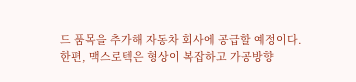드 품목을 추가해 자동차 회사에 공급할 예정이다.
한편, 맥스로텍은 형상이 복잡하고 가공방향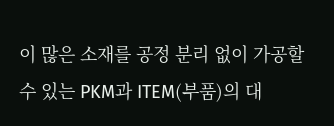이 많은 소재를 공정 분리 없이 가공할 수 있는 PKM과 ITEM(부품)의 대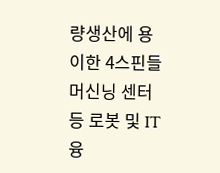량생산에 용이한 4스핀들 머신닝 센터 등 로봇 및 IT융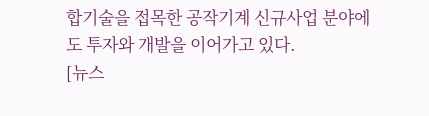합기술을 접목한 공작기계 신규사업 분야에도 투자와 개발을 이어가고 있다.
[뉴스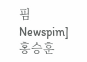핌 Newspim] 홍승훈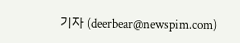기자 (deerbear@newspim.com)